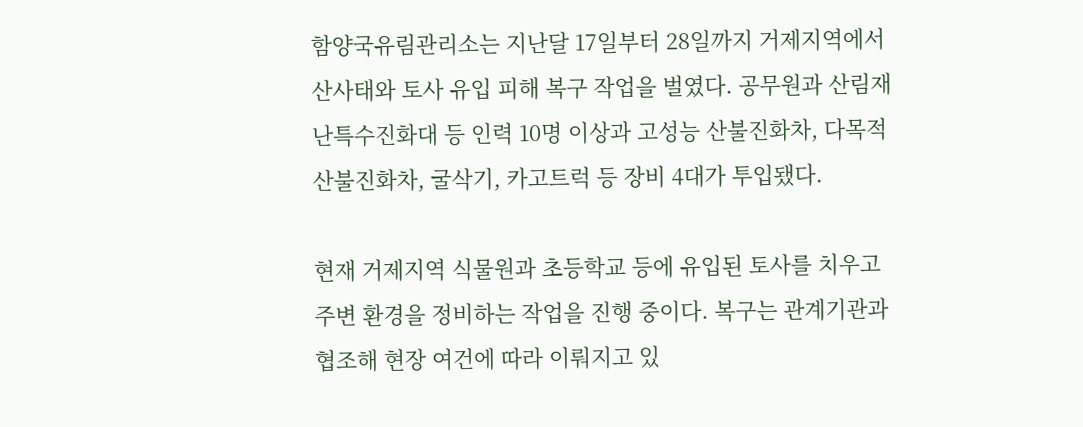함양국유림관리소는 지난달 17일부터 28일까지 거제지역에서 산사태와 토사 유입 피해 복구 작업을 벌였다. 공무원과 산림재난특수진화대 등 인력 10명 이상과 고성능 산불진화차, 다목적 산불진화차, 굴삭기, 카고트럭 등 장비 4대가 투입됐다.

현재 거제지역 식물원과 초등학교 등에 유입된 토사를 치우고 주변 환경을 정비하는 작업을 진행 중이다. 복구는 관계기관과 협조해 현장 여건에 따라 이뤄지고 있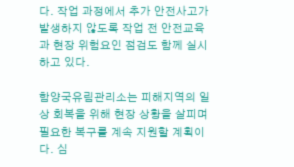다. 작업 과정에서 추가 안전사고가 발생하지 않도록 작업 전 안전교육과 현장 위험요인 점검도 함께 실시하고 있다.

함양국유림관리소는 피해지역의 일상 회복을 위해 현장 상황을 살피며 필요한 복구를 계속 지원할 계획이다. 심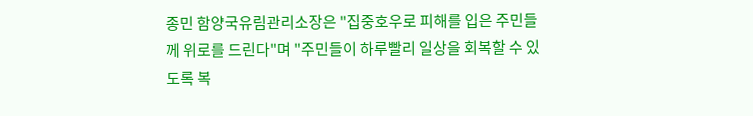종민 함양국유림관리소장은 "집중호우로 피해를 입은 주민들께 위로를 드린다"며 "주민들이 하루빨리 일상을 회복할 수 있도록 복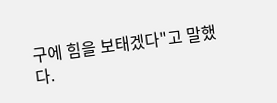구에 힘을 보태겠다"고 말했다.